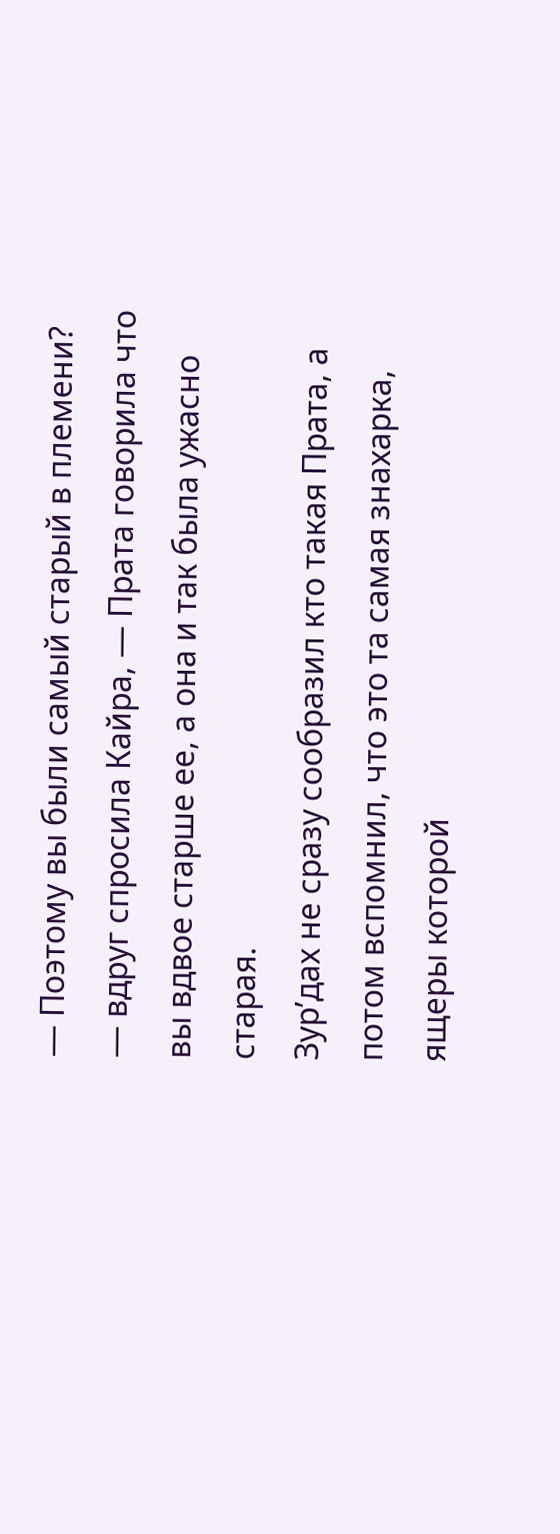— Поэтому вы были самый старый в племени? — вдруг спросила Кайра, — Прата говорила что вы вдвое старше ее, а она и так была ужасно старая.
Зур’дах не сразу сообразил кто такая Прата, а потом вспомнил, что это та самая знахарка, ящеры которой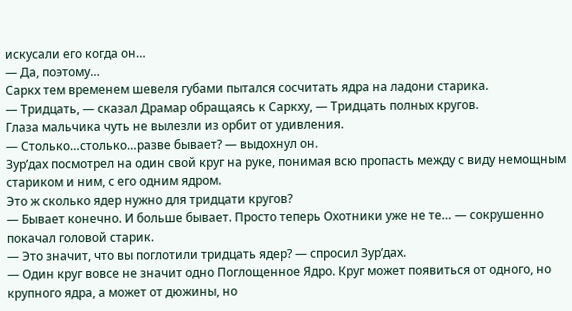искусали его когда он…
— Да, поэтому…
Саркх тем временем шевеля губами пытался сосчитать ядра на ладони старика.
— Тридцать, — сказал Драмар обращаясь к Саркху, — Тридцать полных кругов.
Глаза мальчика чуть не вылезли из орбит от удивления.
— Столько…столько…разве бывает? — выдохнул он.
Зур’дах посмотрел на один свой круг на руке, понимая всю пропасть между с виду немощным стариком и ним, с его одним ядром.
Это ж сколько ядер нужно для тридцати кругов?
— Бывает конечно. И больше бывает. Просто теперь Охотники уже не те… — сокрушенно покачал головой старик.
— Это значит, что вы поглотили тридцать ядер? — спросил Зур’дах.
— Один круг вовсе не значит одно Поглощенное Ядро. Круг может появиться от одного, но крупного ядра, а может от дюжины, но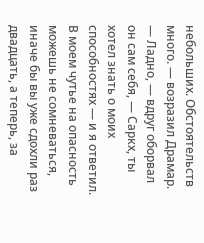небольших. Обстоятельств много. — возразил Драмар.
— Ладно, — вдруг оборвал он сам себя, — Саркх, ты хотел знать о моих способностях — и я ответил. В моем чутье на опасность можешь не сомневаться, иначе бы вы уже сдохли раз двадцать, а теперь, за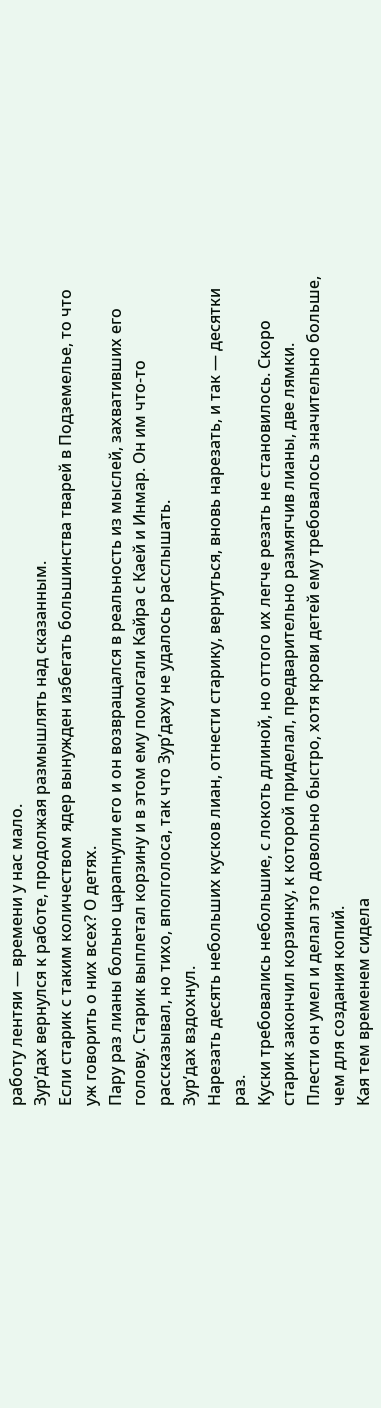работу лентяи — времени у нас мало.
Зур’дах вернулся к работе, продолжая размышлять над сказанным.
Если старик с таким количеством ядер вынужден избегать большинства тварей в Подземелье, то что уж говорить о них всех? О детях.
Пару раз лианы больно царапнули его и он возвращался в реальность из мыслей, захвативших его голову. Старик выплетал корзину и в этом ему помогали Кайра с Каей и Инмар. Он им что-то рассказывал, но тихо, вполголоса, так что Зур’даху не удалось расслышать.
Зур’дах вздохнул.
Нарезать десять небольших кусков лиан, отнести старику, вернуться, вновь нарезать, и так — десятки раз.
Куски требовались небольшие, с локоть длиной, но оттого их легче резать не становилось. Скоро старик закончил корзинку, к которой приделал, предварительно размягчив лианы, две лямки.
Плести он умел и делал это довольно быстро, хотя крови детей ему требовалось значительно больше, чем для создания копий.
Кая тем временем сидела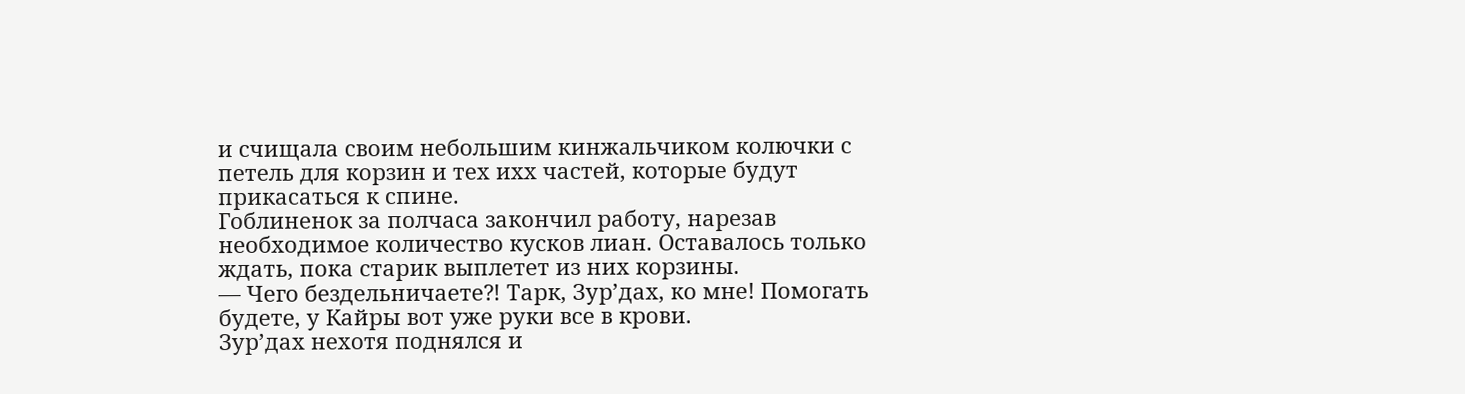и счищала своим небольшим кинжальчиком колючки с петель для корзин и тех ихх частей, которые будут прикасаться к спине.
Гоблиненок за полчаса закончил работу, нарезав необходимое количество кусков лиан. Оставалось только ждать, пока старик выплетет из них корзины.
— Чего бездельничаете⁈ Тарк, Зур’дах, ко мне! Помогать будете, у Кайры вот уже руки все в крови.
Зур’дах нехотя поднялся и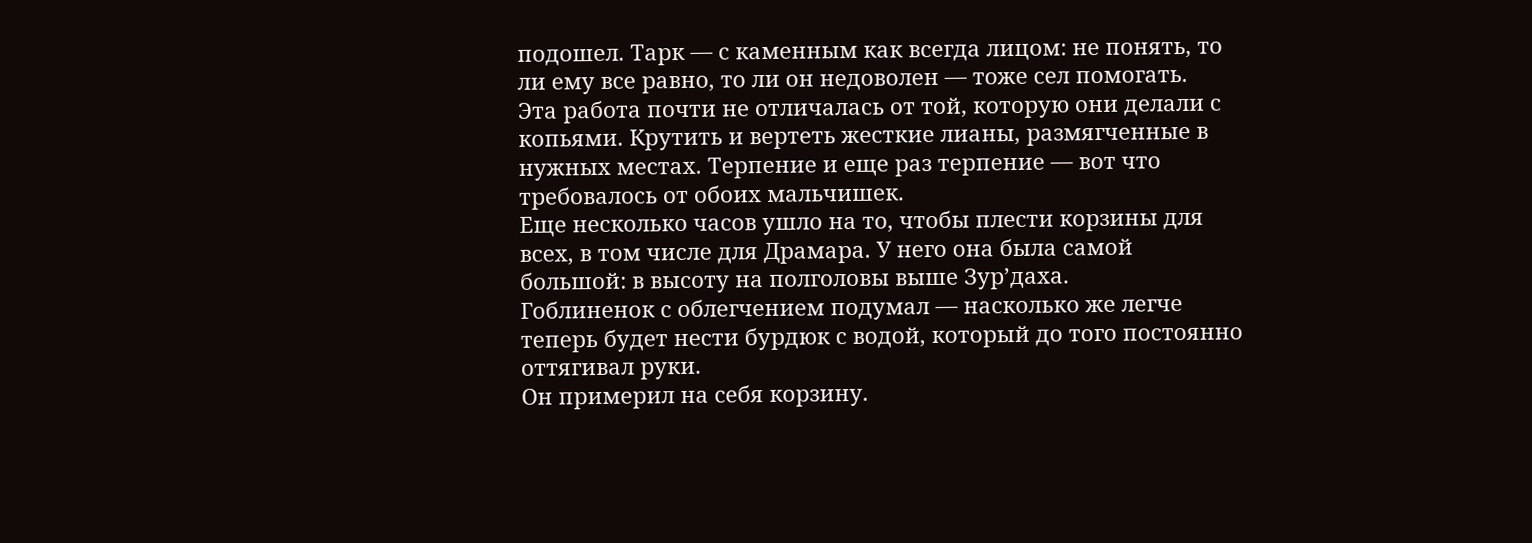подошел. Тарк — с каменным как всегда лицом: не понять, то ли ему все равно, то ли он недоволен — тоже сел помогать.
Эта работа почти не отличалась от той, которую они делали с копьями. Крутить и вертеть жесткие лианы, размягченные в нужных местах. Терпение и еще раз терпение — вот что требовалось от обоих мальчишек.
Еще несколько часов ушло на то, чтобы плести корзины для всех, в том числе для Драмара. У него она была самой большой: в высоту на полголовы выше Зур’даха.
Гоблиненок с облегчением подумал — насколько же легче теперь будет нести бурдюк с водой, который до того постоянно оттягивал руки.
Он примерил на себя корзину.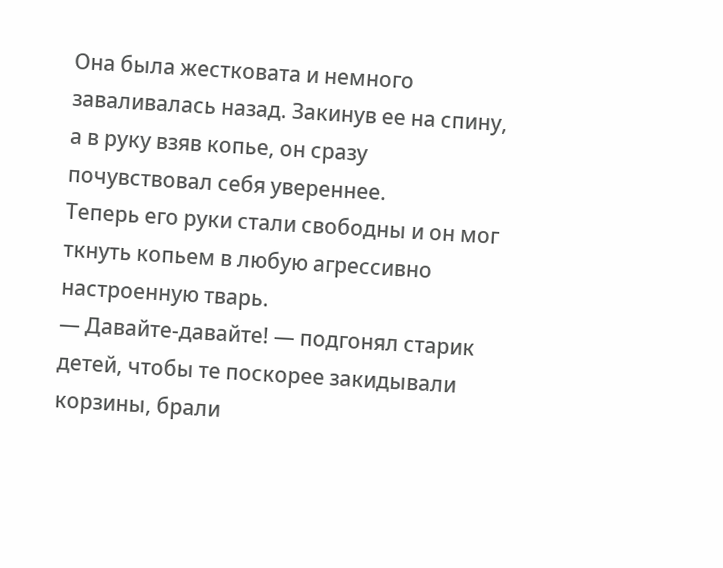Она была жестковата и немного заваливалась назад. Закинув ее на спину, а в руку взяв копье, он сразу почувствовал себя увереннее.
Теперь его руки стали свободны и он мог ткнуть копьем в любую агрессивно настроенную тварь.
— Давайте-давайте! — подгонял старик детей, чтобы те поскорее закидывали корзины, брали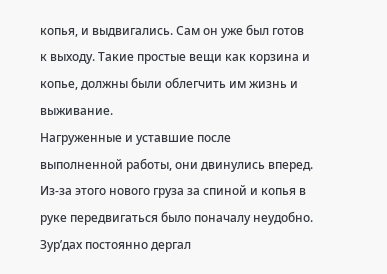копья, и выдвигались. Сам он уже был готов к выходу. Такие простые вещи как корзина и копье, должны были облегчить им жизнь и выживание.
Нагруженные и уставшие после выполненной работы, они двинулись вперед.
Из-за этого нового груза за спиной и копья в руке передвигаться было поначалу неудобно.
Зур’дах постоянно дергал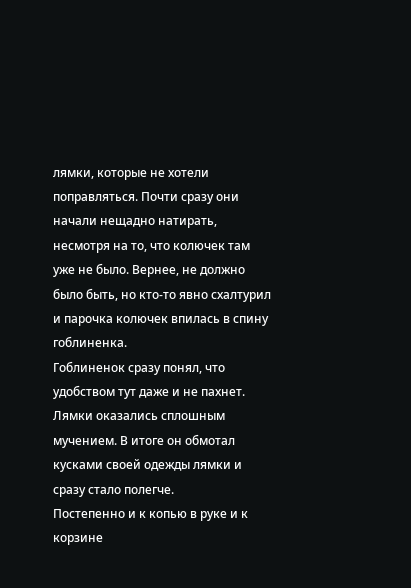лямки, которые не хотели поправляться. Почти сразу они начали нещадно натирать, несмотря на то, что колючек там уже не было. Вернее, не должно было быть, но кто-то явно схалтурил и парочка колючек впилась в спину гоблиненка.
Гоблиненок сразу понял, что удобством тут даже и не пахнет. Лямки оказались сплошным мучением. В итоге он обмотал кусками своей одежды лямки и сразу стало полегче.
Постепенно и к копью в руке и к корзине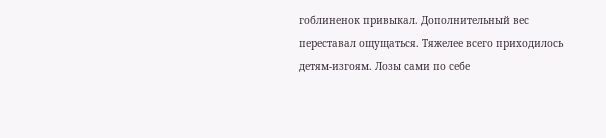гоблиненок привыкал. Дополнительный вес переставал ощущаться. Тяжелее всего приходилось детям-изгоям. Лозы сами по себе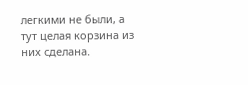легкими не были, а тут целая корзина из них сделана.